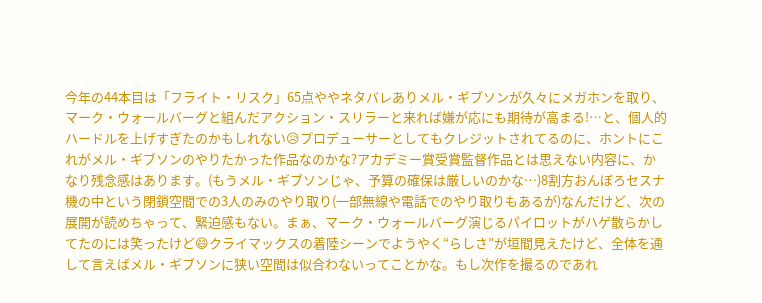今年の44本目は「フライト・リスク」65点ややネタバレありメル・ギブソンが久々にメガホンを取り、マーク・ウォールバーグと組んだアクション・スリラーと来れば嫌が応にも期待が高まる!…と、個人的ハードルを上げすぎたのかもしれない😥プロデューサーとしてもクレジットされてるのに、ホントにこれがメル・ギブソンのやりたかった作品なのかな?アカデミー賞受賞監督作品とは思えない内容に、かなり残念感はあります。(もうメル・ギブソンじゃ、予算の確保は厳しいのかな…)8割方おんぼろセスナ機の中という閉鎖空間での3人のみのやり取り(一部無線や電話でのやり取りもあるが)なんだけど、次の展開が読めちゃって、緊迫感もない。まぁ、マーク・ウォールバーグ演じるパイロットがハゲ散らかしてたのには笑ったけど😄クライマックスの着陸シーンでようやく“らしさ”が垣間見えたけど、全体を通して言えばメル・ギブソンに狭い空間は似合わないってことかな。もし次作を撮るのであれ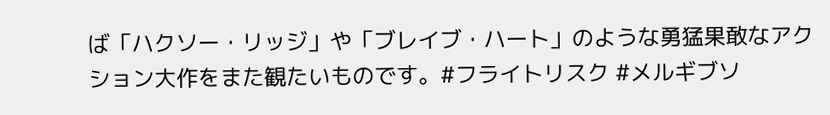ば「ハクソー・リッジ」や「ブレイブ・ハート」のような勇猛果敢なアクション大作をまた観たいものです。#フライトリスク #メルギブソ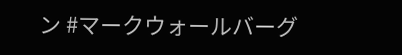ン #マークウォールバーグ